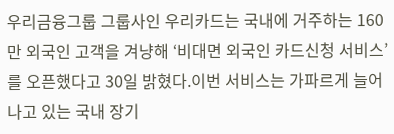우리금융그룹 그룹사인 우리카드는 국내에 거주하는 160만 외국인 고객을 겨냥해 ‘비대면 외국인 카드신청 서비스’를 오픈했다고 30일 밝혔다.이번 서비스는 가파르게 늘어나고 있는 국내 장기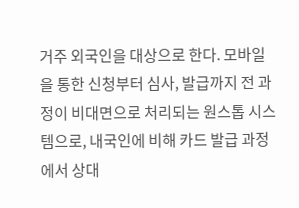거주 외국인을 대상으로 한다. 모바일을 통한 신청부터 심사, 발급까지 전 과정이 비대면으로 처리되는 원스톱 시스템으로, 내국인에 비해 카드 발급 과정에서 상대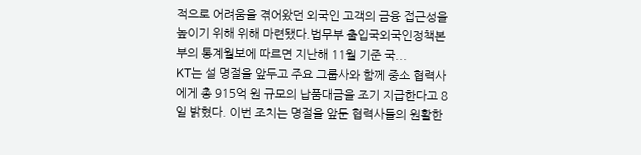적으로 어려움을 겪어왔던 외국인 고객의 금융 접근성을 높이기 위해 위해 마련됐다.법무부 출입국외국인정책본부의 통계월보에 따르면 지난해 11월 기준 국...
KT는 설 명절을 앞두고 주요 그룹사와 함께 중소 협력사에게 총 915억 원 규모의 납품대금을 조기 지급한다고 8일 밝혔다. 이번 조치는 명절을 앞둔 협력사들의 원활한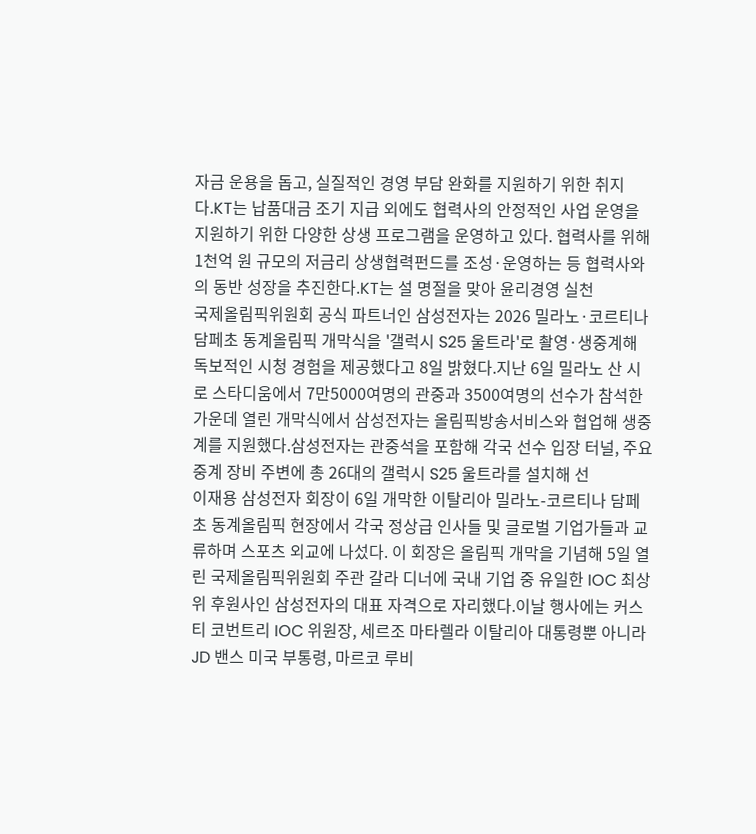자금 운용을 돕고, 실질적인 경영 부담 완화를 지원하기 위한 취지다.KT는 납품대금 조기 지급 외에도 협력사의 안정적인 사업 운영을 지원하기 위한 다양한 상생 프로그램을 운영하고 있다. 협력사를 위해 1천억 원 규모의 저금리 상생협력펀드를 조성·운영하는 등 협력사와의 동반 성장을 추진한다.KT는 설 명절을 맞아 윤리경영 실천
국제올림픽위원회 공식 파트너인 삼성전자는 2026 밀라노·코르티나담페초 동계올림픽 개막식을 '갤럭시 S25 울트라'로 촬영·생중계해 독보적인 시청 경험을 제공했다고 8일 밝혔다.지난 6일 밀라노 산 시로 스타디움에서 7만5000여명의 관중과 3500여명의 선수가 참석한 가운데 열린 개막식에서 삼성전자는 올림픽방송서비스와 협업해 생중계를 지원했다.삼성전자는 관중석을 포함해 각국 선수 입장 터널, 주요 중계 장비 주변에 총 26대의 갤럭시 S25 울트라를 설치해 선
이재용 삼성전자 회장이 6일 개막한 이탈리아 밀라노-코르티나 담페초 동계올림픽 현장에서 각국 정상급 인사들 및 글로벌 기업가들과 교류하며 스포츠 외교에 나섰다. 이 회장은 올림픽 개막을 기념해 5일 열린 국제올림픽위원회 주관 갈라 디너에 국내 기업 중 유일한 IOC 최상위 후원사인 삼성전자의 대표 자격으로 자리했다.이날 행사에는 커스티 코번트리 IOC 위원장, 세르조 마타렐라 이탈리아 대통령뿐 아니라 JD 밴스 미국 부통령, 마르코 루비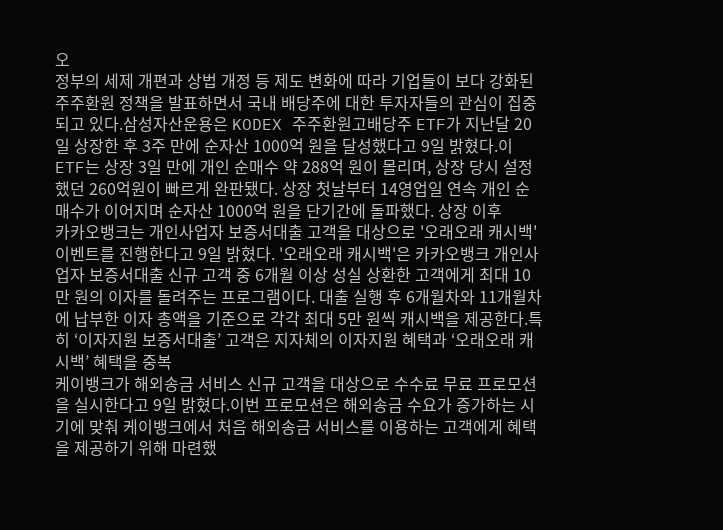오
정부의 세제 개편과 상법 개정 등 제도 변화에 따라 기업들이 보다 강화된 주주환원 정책을 발표하면서 국내 배당주에 대한 투자자들의 관심이 집중되고 있다.삼성자산운용은 KODEX 주주환원고배당주 ETF가 지난달 20일 상장한 후 3주 만에 순자산 1000억 원을 달성했다고 9일 밝혔다.이 ETF는 상장 3일 만에 개인 순매수 약 288억 원이 몰리며, 상장 당시 설정했던 260억원이 빠르게 완판됐다. 상장 첫날부터 14영업일 연속 개인 순매수가 이어지며 순자산 1000억 원을 단기간에 돌파했다. 상장 이후
카카오뱅크는 개인사업자 보증서대출 고객을 대상으로 '오래오래 캐시백' 이벤트를 진행한다고 9일 밝혔다. '오래오래 캐시백'은 카카오뱅크 개인사업자 보증서대출 신규 고객 중 6개월 이상 성실 상환한 고객에게 최대 10만 원의 이자를 돌려주는 프로그램이다. 대출 실행 후 6개월차와 11개월차에 납부한 이자 총액을 기준으로 각각 최대 5만 원씩 캐시백을 제공한다.특히 ‘이자지원 보증서대출’ 고객은 지자체의 이자지원 혜택과 ‘오래오래 캐시백’ 혜택을 중복
케이뱅크가 해외송금 서비스 신규 고객을 대상으로 수수료 무료 프로모션을 실시한다고 9일 밝혔다.이번 프로모션은 해외송금 수요가 증가하는 시기에 맞춰 케이뱅크에서 처음 해외송금 서비스를 이용하는 고객에게 혜택을 제공하기 위해 마련했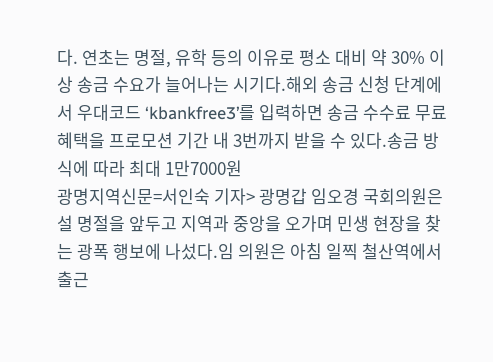다. 연초는 명절, 유학 등의 이유로 평소 대비 약 30% 이상 송금 수요가 늘어나는 시기다.해외 송금 신청 단계에서 우대코드 ‘kbankfree3’를 입력하면 송금 수수료 무료 혜택을 프로모션 기간 내 3번까지 받을 수 있다.송금 방식에 따라 최대 1만7000원
광명지역신문=서인숙 기자> 광명갑 임오경 국회의원은 설 명절을 앞두고 지역과 중앙을 오가며 민생 현장을 찾는 광폭 행보에 나섰다.임 의원은 아침 일찍 철산역에서 출근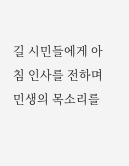길 시민들에게 아침 인사를 전하며 민생의 목소리를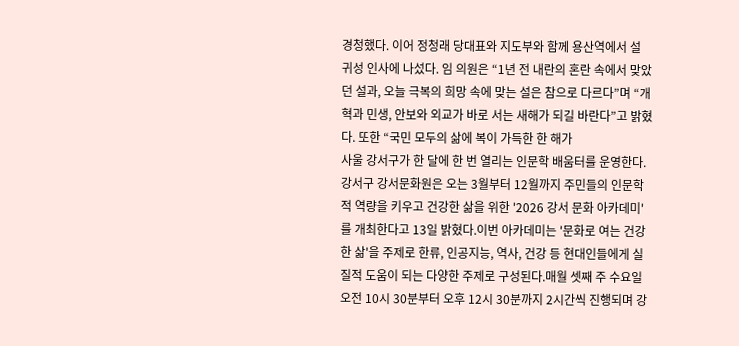경청했다. 이어 정청래 당대표와 지도부와 함께 용산역에서 설 귀성 인사에 나섰다. 임 의원은 “1년 전 내란의 혼란 속에서 맞았던 설과, 오늘 극복의 희망 속에 맞는 설은 참으로 다르다”며 “개혁과 민생, 안보와 외교가 바로 서는 새해가 되길 바란다”고 밝혔다. 또한 “국민 모두의 삶에 복이 가득한 한 해가
사울 강서구가 한 달에 한 번 열리는 인문학 배움터를 운영한다.강서구 강서문화원은 오는 3월부터 12월까지 주민들의 인문학적 역량을 키우고 건강한 삶을 위한 '2026 강서 문화 아카데미'를 개최한다고 13일 밝혔다.이번 아카데미는 '문화로 여는 건강한 삶'을 주제로 한류, 인공지능, 역사, 건강 등 현대인들에게 실질적 도움이 되는 다양한 주제로 구성된다.매월 셋째 주 수요일 오전 10시 30분부터 오후 12시 30분까지 2시간씩 진행되며 강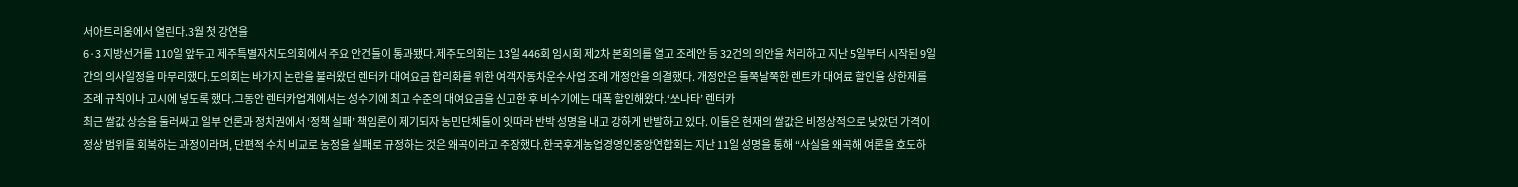서아트리움에서 열린다.3월 첫 강연을
6·3 지방선거를 110일 앞두고 제주특별자치도의회에서 주요 안건들이 통과됐다.제주도의회는 13일 446회 임시회 제2차 본회의를 열고 조례안 등 32건의 의안을 처리하고 지난 5일부터 시작된 9일간의 의사일정을 마무리했다.도의회는 바가지 논란을 불러왔던 렌터카 대여요금 합리화를 위한 여객자동차운수사업 조례 개정안을 의결했다. 개정안은 들쭉날쭉한 렌트카 대여료 할인율 상한제를 조례 규칙이나 고시에 넣도록 했다.그동안 렌터카업계에서는 성수기에 최고 수준의 대여요금을 신고한 후 비수기에는 대폭 할인해왔다.‘쏘나타’ 렌터카
최근 쌀값 상승을 둘러싸고 일부 언론과 정치권에서 ‘정책 실패’ 책임론이 제기되자 농민단체들이 잇따라 반박 성명을 내고 강하게 반발하고 있다. 이들은 현재의 쌀값은 비정상적으로 낮았던 가격이 정상 범위를 회복하는 과정이라며, 단편적 수치 비교로 농정을 실패로 규정하는 것은 왜곡이라고 주장했다.한국후계농업경영인중앙연합회는 지난 11일 성명을 통해 “사실을 왜곡해 여론을 호도하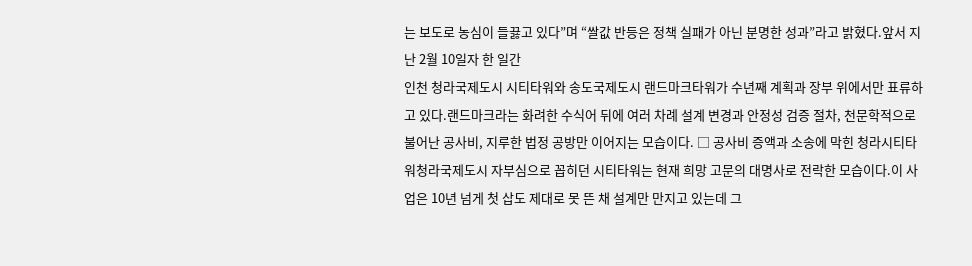는 보도로 농심이 들끓고 있다”며 “쌀값 반등은 정책 실패가 아닌 분명한 성과”라고 밝혔다.앞서 지난 2월 10일자 한 일간
인천 청라국제도시 시티타워와 송도국제도시 랜드마크타워가 수년째 계획과 장부 위에서만 표류하고 있다.랜드마크라는 화려한 수식어 뒤에 여러 차례 설계 변경과 안정성 검증 절차, 천문학적으로 불어난 공사비, 지루한 법정 공방만 이어지는 모습이다. □ 공사비 증액과 소송에 막힌 청라시티타워청라국제도시 자부심으로 꼽히던 시티타워는 현재 희망 고문의 대명사로 전락한 모습이다.이 사업은 10년 넘게 첫 삽도 제대로 못 뜬 채 설계만 만지고 있는데 그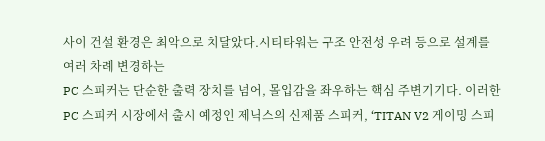사이 건설 환경은 최악으로 치달았다.시티타워는 구조 안전성 우려 등으로 설계를 여러 차례 변경하는
PC 스피커는 단순한 출력 장치를 넘어, 몰입감을 좌우하는 핵심 주변기기다. 이러한 PC 스피커 시장에서 출시 예정인 제닉스의 신제품 스피커, ‘TITAN V2 게이밍 스피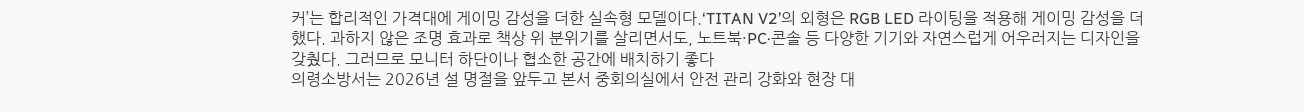커’는 합리적인 가격대에 게이밍 감성을 더한 실속형 모델이다.‘TITAN V2’의 외형은 RGB LED 라이팅을 적용해 게이밍 감성을 더했다. 과하지 않은 조명 효과로 책상 위 분위기를 살리면서도, 노트북·PC·콘솔 등 다양한 기기와 자연스럽게 어우러지는 디자인을 갖췄다. 그러므로 모니터 하단이나 협소한 공간에 배치하기 좋다
의령소방서는 2026년 설 명절을 앞두고 본서 중회의실에서 안전 관리 강화와 현장 대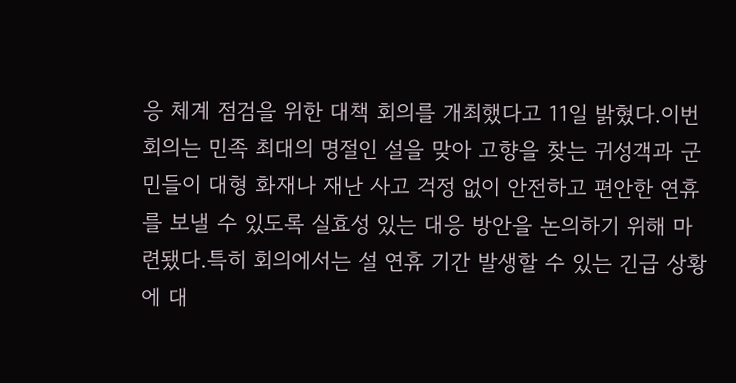응 체계 점검을 위한 대책 회의를 개최했다고 11일 밝혔다.이번 회의는 민족 최대의 명절인 설을 맞아 고향을 찾는 귀성객과 군민들이 대형 화재나 재난 사고 걱정 없이 안전하고 편안한 연휴를 보낼 수 있도록 실효성 있는 대응 방안을 논의하기 위해 마련됐다.특히 회의에서는 설 연휴 기간 발생할 수 있는 긴급 상황에 대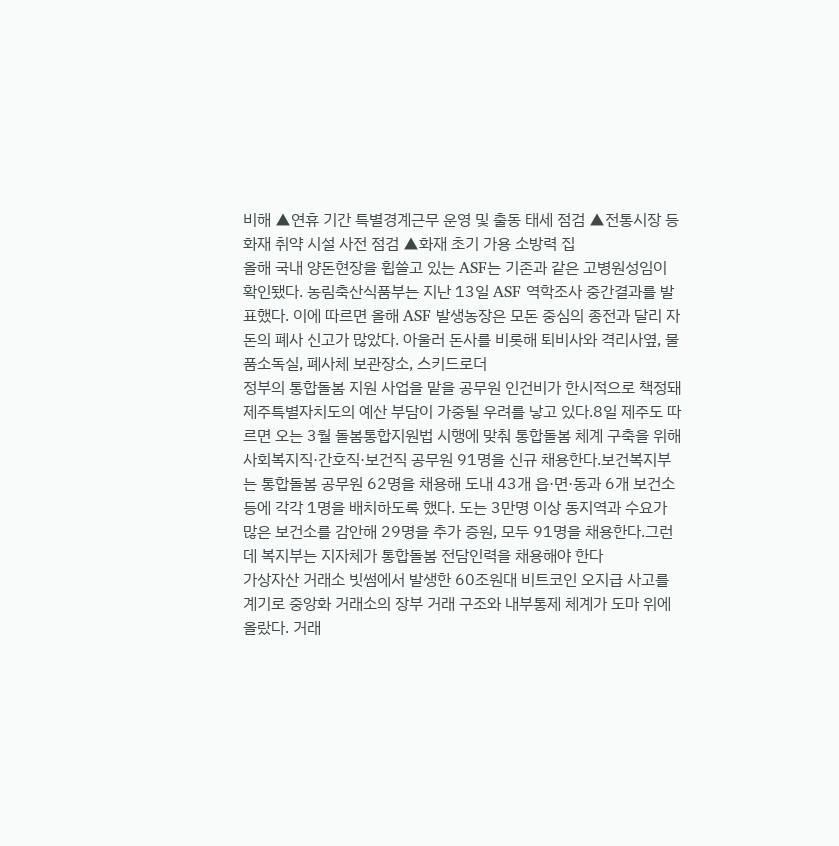비해 ▲연휴 기간 특별경계근무 운영 및 출동 태세 점검 ▲전통시장 등 화재 취약 시설 사전 점검 ▲화재 초기 가용 소방력 집
올해 국내 양돈현장을 휩쓸고 있는 ASF는 기존과 같은 고병원성임이 확인됐다. 농림축산식품부는 지난 13일 ASF 역학조사 중간결과를 발표했다. 이에 따르면 올해 ASF 발생농장은 모돈 중심의 종전과 달리 자돈의 폐사 신고가 많았다. 아울러 돈사를 비롯해 퇴비사와 격리사옆, 물품소독실, 폐사체 보관장소, 스키드로더
정부의 통합돌봄 지원 사업을 맡을 공무원 인건비가 한시적으로 책정돼 제주특별자치도의 예산 부담이 가중될 우려를 낳고 있다.8일 제주도 따르면 오는 3월 돌봄통합지원법 시행에 맞춰 통합돌봄 체계 구축을 위해 사회복지직·간호직·보건직 공무원 91명을 신규 채용한다.보건복지부는 통합돌봄 공무원 62명을 채용해 도내 43개 읍·면·동과 6개 보건소 등에 각각 1명을 배치하도록 했다. 도는 3만명 이상 동지역과 수요가 많은 보건소를 감안해 29명을 추가 증원, 모두 91명을 채용한다.그런데 복지부는 지자체가 통합돌봄 전담인력을 채용해야 한다
가상자산 거래소 빗썸에서 발생한 60조원대 비트코인 오지급 사고를 계기로 중앙화 거래소의 장부 거래 구조와 내부통제 체계가 도마 위에 올랐다. 거래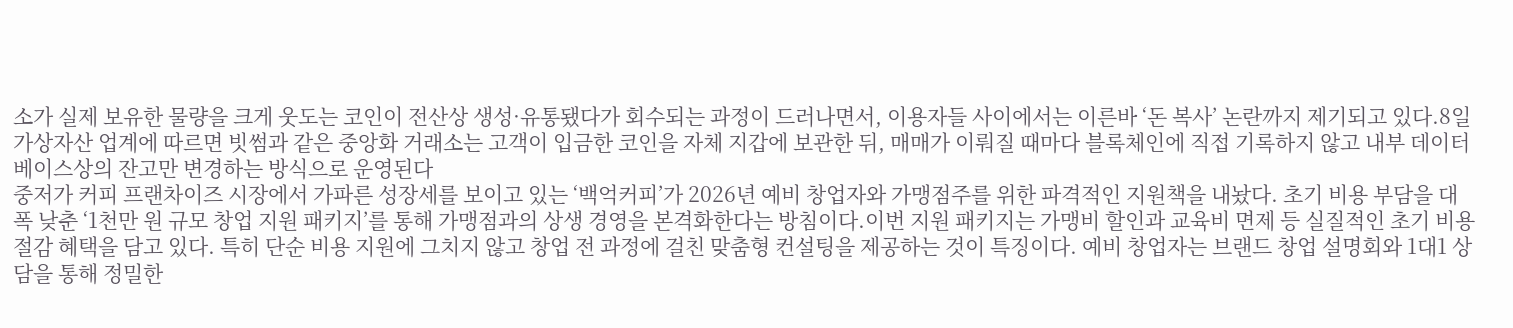소가 실제 보유한 물량을 크게 웃도는 코인이 전산상 생성·유통됐다가 회수되는 과정이 드러나면서, 이용자들 사이에서는 이른바 ‘돈 복사’ 논란까지 제기되고 있다.8일 가상자산 업계에 따르면 빗썸과 같은 중앙화 거래소는 고객이 입금한 코인을 자체 지갑에 보관한 뒤, 매매가 이뤄질 때마다 블록체인에 직접 기록하지 않고 내부 데이터베이스상의 잔고만 변경하는 방식으로 운영된다
중저가 커피 프랜차이즈 시장에서 가파른 성장세를 보이고 있는 ‘백억커피’가 2026년 예비 창업자와 가맹점주를 위한 파격적인 지원책을 내놨다. 초기 비용 부담을 대폭 낮춘 ‘1천만 원 규모 창업 지원 패키지’를 통해 가맹점과의 상생 경영을 본격화한다는 방침이다.이번 지원 패키지는 가맹비 할인과 교육비 면제 등 실질적인 초기 비용 절감 혜택을 담고 있다. 특히 단순 비용 지원에 그치지 않고 창업 전 과정에 걸친 맞춤형 컨설팅을 제공하는 것이 특징이다. 예비 창업자는 브랜드 창업 설명회와 1대1 상담을 통해 정밀한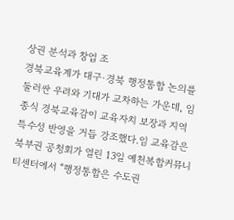상권 분석과 창업 조
경북교육계가 대구·경북 행정통합 논의를 둘러싼 우려와 기대가 교차하는 가운데, 임종식 경북교육감이 교육자치 보장과 지역 특수성 반영을 거듭 강조했다.임 교육감은 북부권 공청회가 열린 13일 예천복합커뮤니티센터에서 “행정통합은 수도권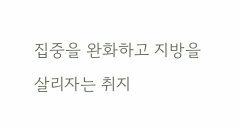집중을 완화하고 지방을 살리자는 취지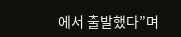에서 출발했다”며